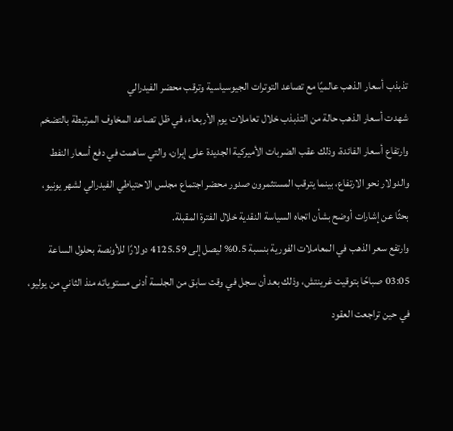تذبذب أسعار الذهب عالميًا مع تصاعد التوترات الجيوسياسية وترقب محضر الفيدرالي
شهدت أسعار الذهب حالة من التذبذب خلال تعاملات يوم الأربعاء، في ظل تصاعد المخاوف المرتبطة بالتضخم وارتفاع أسعار الفائدة، وذلك عقب الضربات الأميركية الجديدة على إيران، والتي ساهمت في دفع أسعار النفط والدولار نحو الارتفاع، بينما يترقب المستثمرون صدور محضر اجتماع مجلس الاحتياطي الفيدرالي لشهر يونيو، بحثًا عن إشارات أوضح بشأن اتجاه السياسة النقدية خلال الفترة المقبلة.
وارتفع سعر الذهب في المعاملات الفورية بنسبة 0.5% ليصل إلى 4125.59 دولارًا للأونصة بحلول الساعة 03:05 صباحًا بتوقيت غرينتش، وذلك بعد أن سجل في وقت سابق من الجلسة أدنى مستوياته منذ الثاني من يوليو، في حين تراجعت العقود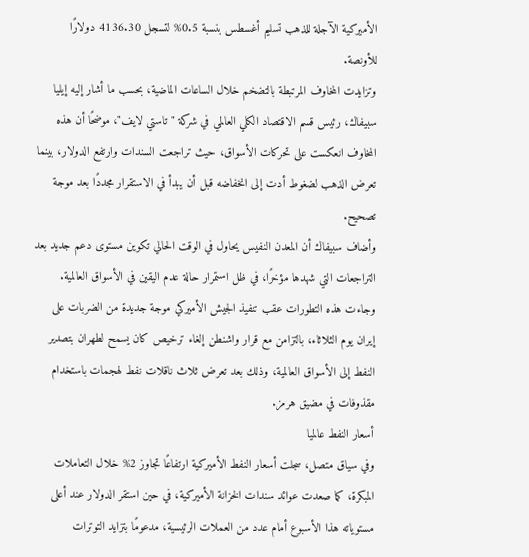الأميركية الآجلة للذهب تسليم أغسطس بنسبة 0.5% لتسجل 4136.30 دولارًا للأونصة.
وتزايدت المخاوف المرتبطة بالتضخم خلال الساعات الماضية، بحسب ما أشار إليه إيليا سبيفاك، رئيس قسم الاقتصاد الكلي العالمي في شركة "تاستي لايف"، موضحًا أن هذه المخاوف انعكست على تحركات الأسواق، حيث تراجعت السندات وارتفع الدولار، بينما تعرض الذهب لضغوط أدت إلى انخفاضه قبل أن يبدأ في الاستقرار مجددًا بعد موجة تصحيح.
وأضاف سبيفاك أن المعدن النفيس يحاول في الوقت الحالي تكوين مستوى دعم جديد بعد التراجعات التي شهدها مؤخرًا، في ظل استمرار حالة عدم اليقين في الأسواق العالمية.
وجاءت هذه التطورات عقب تنفيذ الجيش الأميركي موجة جديدة من الضربات على إيران يوم الثلاثاء، بالتزامن مع قرار واشنطن إلغاء ترخيص كان يسمح لطهران بتصدير النفط إلى الأسواق العالمية، وذلك بعد تعرض ثلاث ناقلات نفط لهجمات باستخدام مقذوفات في مضيق هرمز.
أسعار النفط عالميا
وفي سياق متصل، سجلت أسعار النفط الأميركية ارتفاعًا تجاوز 2% خلال التعاملات المبكرة، كما صعدت عوائد سندات الخزانة الأميركية، في حين استقر الدولار عند أعلى مستوياته هذا الأسبوع أمام عدد من العملات الرئيسية، مدعومًا بتزايد التوترات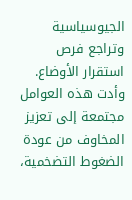الجيوسياسية وتراجع فرص استقرار الأوضاع.
وأدت هذه العوامل مجتمعة إلى تعزيز المخاوف من عودة الضغوط التضخمية،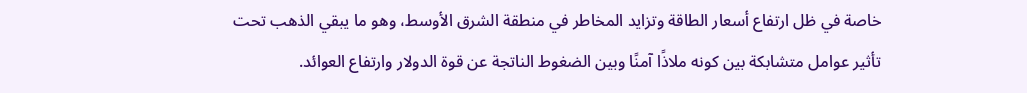خاصة في ظل ارتفاع أسعار الطاقة وتزايد المخاطر في منطقة الشرق الأوسط، وهو ما يبقي الذهب تحت تأثير عوامل متشابكة بين كونه ملاذًا آمنًا وبين الضغوط الناتجة عن قوة الدولار وارتفاع العوائد.